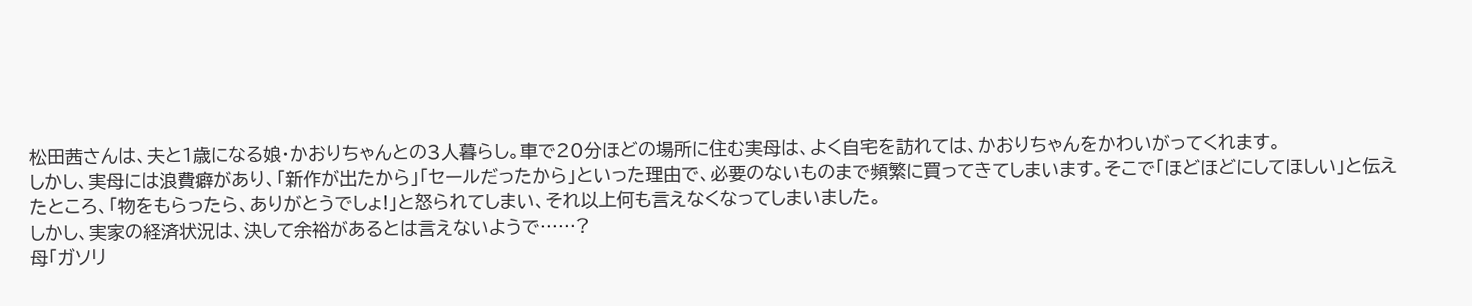松田茜さんは、夫と1歳になる娘・かおりちゃんとの3人暮らし。車で20分ほどの場所に住む実母は、よく自宅を訪れては、かおりちゃんをかわいがってくれます。
しかし、実母には浪費癖があり、「新作が出たから」「セールだったから」といった理由で、必要のないものまで頻繁に買ってきてしまいます。そこで「ほどほどにしてほしい」と伝えたところ、「物をもらったら、ありがとうでしょ!」と怒られてしまい、それ以上何も言えなくなってしまいました。
しかし、実家の経済状況は、決して余裕があるとは言えないようで……?
母「ガソリ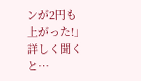ンが2円も上がった!」詳しく聞くと…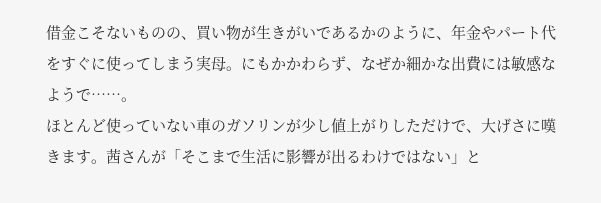借金こそないものの、買い物が生きがいであるかのように、年金やパート代をすぐに使ってしまう実母。にもかかわらず、なぜか細かな出費には敏感なようで……。
ほとんど使っていない車のガソリンが少し値上がりしただけで、大げさに嘆きます。茜さんが「そこまで生活に影響が出るわけではない」と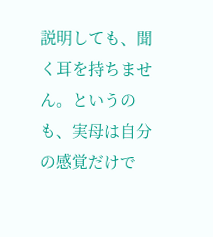説明しても、聞く耳を持ちません。というのも、実母は自分の感覚だけで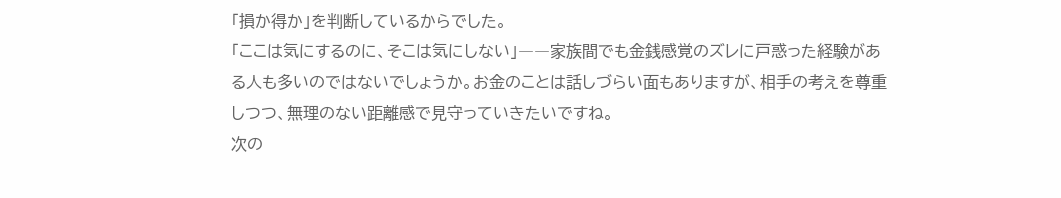「損か得か」を判断しているからでした。
「ここは気にするのに、そこは気にしない」――家族間でも金銭感覚のズレに戸惑った経験がある人も多いのではないでしょうか。お金のことは話しづらい面もありますが、相手の考えを尊重しつつ、無理のない距離感で見守っていきたいですね。
次の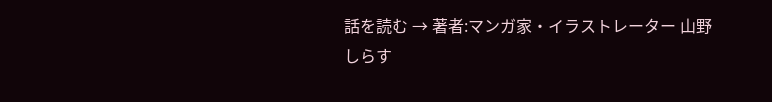話を読む → 著者:マンガ家・イラストレーター 山野しらす